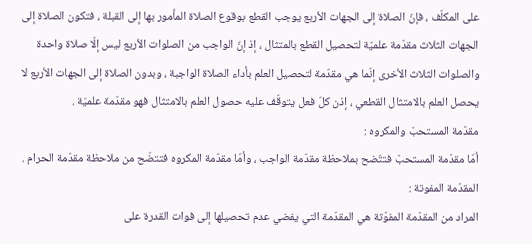على المكلّف ، فإنّ الصلاة إلى الجهات الأربع يوجب القطع بوقوع الصلاة المأمور بها إلى القبلة ، فتكون الصلاة إلى الجهات الثلاث مقدّمة علميّة لتحصيل القطع بالمتثال ، إذ إنّ الواجب من الصلوات الأربع ليس إلّا صلاة واحدة والصلوات الثلاث الأخرى إنّما هي مقدّمة لتحصيل العلم بأداء الصلاة الواجبة ، وبدون الصلاة إلى الجهات الأربع لا يحصل العلم بالامتثال القطعي ، إذن كلّ فعل يتوقّف عليه حصول العلم بالامتثال فهو مقدّمة علميّة .
مقدّمة المستحبّ والمكروه :
أمّا مقدّمة المستحبّ فتتّضح بملاحظة مقدّمة الواجب ، وأمّا مقدّمة المكروه فتتضّح من ملاحظة مقدّمة الحرام .
المقدّمة المفوتة :
المراد من المقدّمة المفوّتة هي المقدّمة التي يفضي عدم تحصيلها إلى فوات القدرة على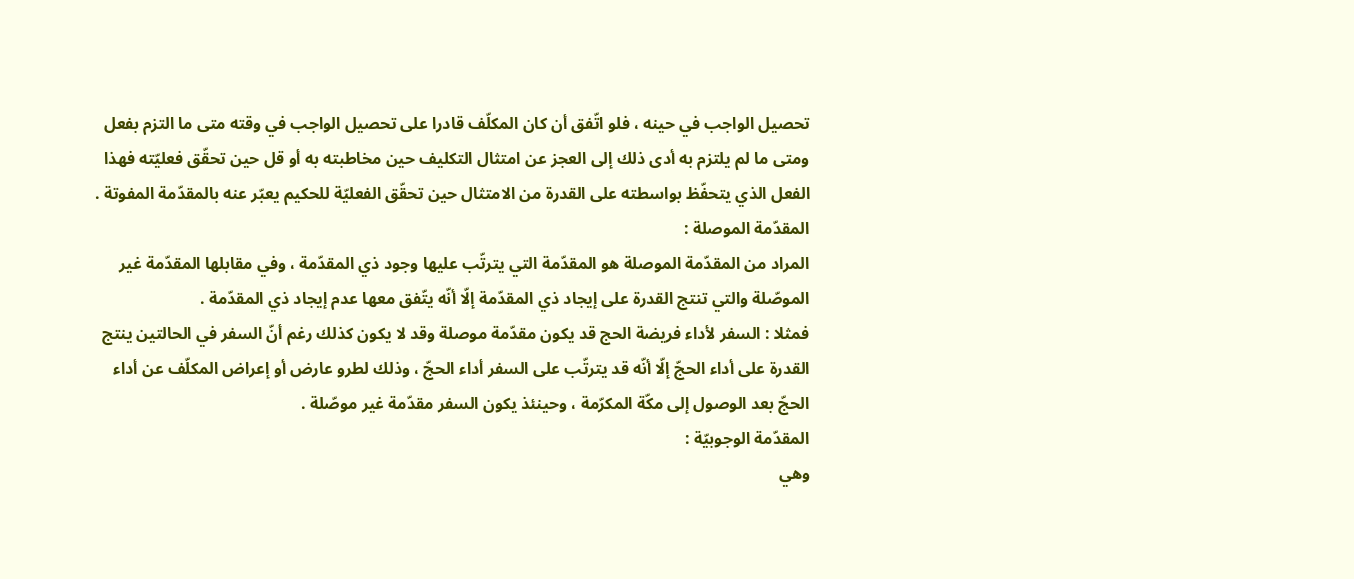تحصيل الواجب في حينه ، فلو اتّفق أن كان المكلّف قادرا على تحصيل الواجب في وقته متى ما التزم بفعل ومتى ما لم يلتزم به أدى ذلك إلى العجز عن امتثال التكليف حين مخاطبته به أو قل حين تحقّق فعليّته فهذا الفعل الذي يتحفّظ بواسطته على القدرة من الامتثال حين تحقّق الفعليّة للحكيم يعبّر عنه بالمقدّمة المفوتة .
المقدّمة الموصلة :
المراد من المقدّمة الموصلة هو المقدّمة التي يترتّب عليها وجود ذي المقدّمة ، وفي مقابلها المقدّمة غير الموصّلة والتي تنتج القدرة على إيجاد ذي المقدّمة إلّا أنّه يتّفق معها عدم إيجاد ذي المقدّمة .
فمثلا : السفر لأداء فريضة الحج قد يكون مقدّمة موصلة وقد لا يكون كذلك رغم أنّ السفر في الحالتين ينتج القدرة على أداء الحجّ إلّا أنّه قد يترتّب على السفر أداء الحجّ ، وذلك لطرو عارض أو إعراض المكلّف عن أداء الحجّ بعد الوصول إلى مكّة المكرّمة ، وحينئذ يكون السفر مقدّمة غير موصّلة .
المقدّمة الوجوبيّة :
وهي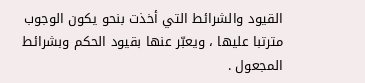القيود والشرائط التي أخذت بنحو يكون الوجوب مترتبا عليها ، ويعبّر عنها بقيود الحكم وبشرائط المجعول .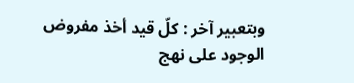وبتعبير آخر : كلّ قيد أخذ مفروض الوجود على نهج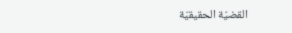القضيّة الحقيقيّة